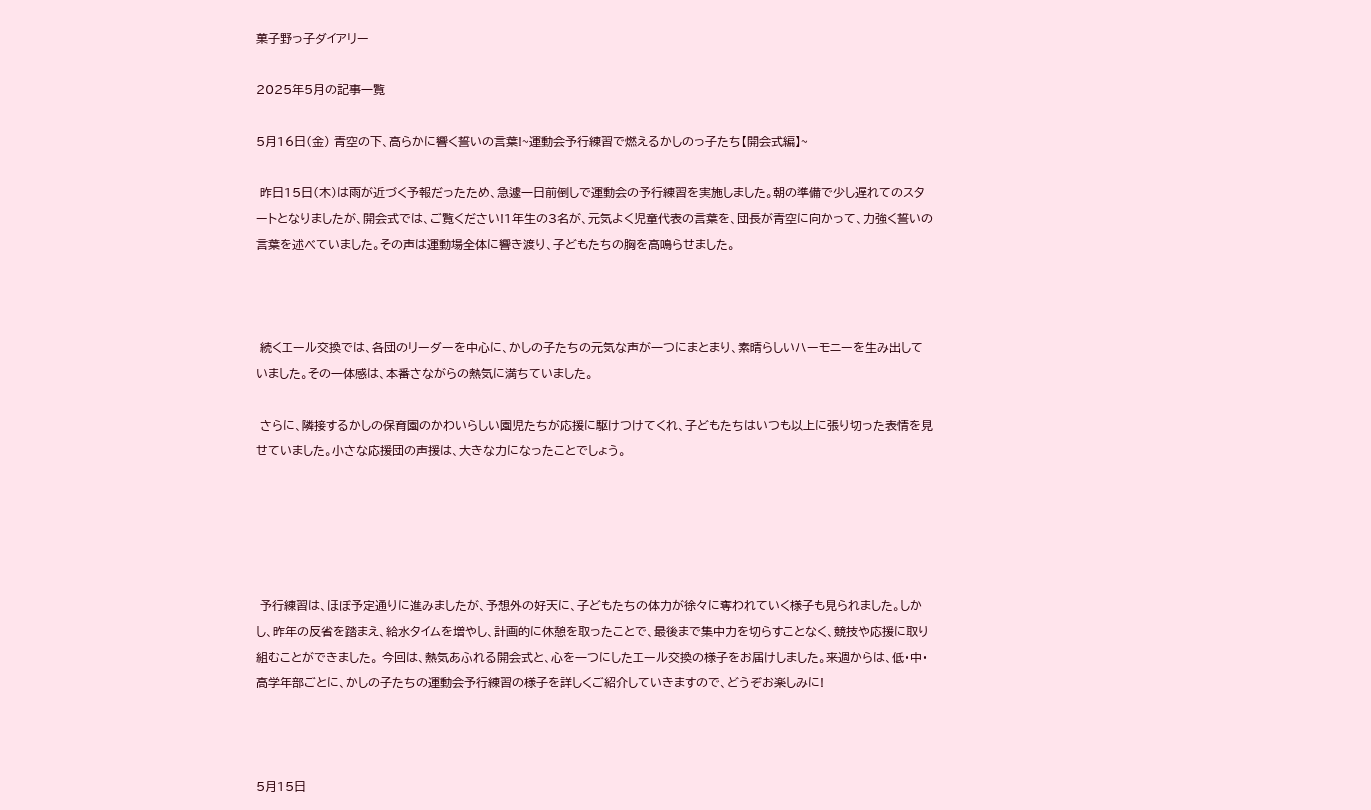菓子野っ子ダイアリー

2025年5月の記事一覧

5月16日(金) 青空の下、高らかに響く誓いの言葉!~運動会予行練習で燃えるかしのっ子たち【開会式編】~

 昨日15日(木)は雨が近づく予報だったため、急遽一日前倒しで運動会の予行練習を実施しました。朝の準備で少し遅れてのスタートとなりましたが、開会式では、ご覧ください!1年生の3名が、元気よく児童代表の言葉を、団長が青空に向かって、力強く誓いの言葉を述べていました。その声は運動場全体に響き渡り、子どもたちの胸を高鳴らせました。



 続くエール交換では、各団のリーダーを中心に、かしの子たちの元気な声が一つにまとまり、素晴らしいハーモニーを生み出していました。その一体感は、本番さながらの熱気に満ちていました。

 さらに、隣接するかしの保育園のかわいらしい園児たちが応援に駆けつけてくれ、子どもたちはいつも以上に張り切った表情を見せていました。小さな応援団の声援は、大きな力になったことでしょう。





 予行練習は、ほぼ予定通りに進みましたが、予想外の好天に、子どもたちの体力が徐々に奪われていく様子も見られました。しかし、昨年の反省を踏まえ、給水タイムを増やし、計画的に休憩を取ったことで、最後まで集中力を切らすことなく、競技や応援に取り組むことができました。 今回は、熱気あふれる開会式と、心を一つにしたエール交換の様子をお届けしました。来週からは、低・中・高学年部ごとに、かしの子たちの運動会予行練習の様子を詳しくご紹介していきますので、どうぞお楽しみに!



5月15日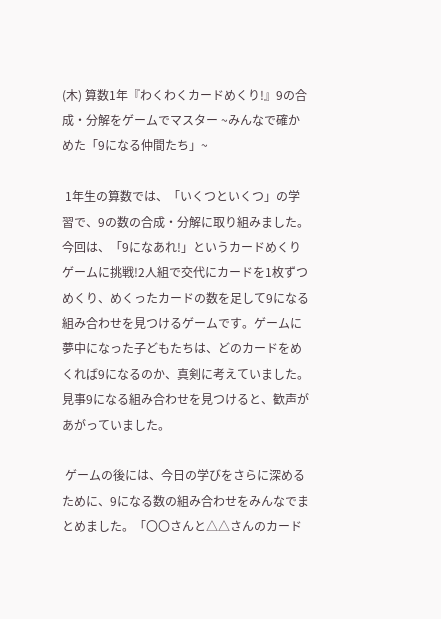(木) 算数1年『わくわくカードめくり!』9の合成・分解をゲームでマスター ~みんなで確かめた「9になる仲間たち」~

 1年生の算数では、「いくつといくつ」の学習で、9の数の合成・分解に取り組みました。今回は、「9になあれ!」というカードめくりゲームに挑戦!2人組で交代にカードを1枚ずつめくり、めくったカードの数を足して9になる組み合わせを見つけるゲームです。ゲームに夢中になった子どもたちは、どのカードをめくれば9になるのか、真剣に考えていました。見事9になる組み合わせを見つけると、歓声があがっていました。

 ゲームの後には、今日の学びをさらに深めるために、9になる数の組み合わせをみんなでまとめました。「〇〇さんと△△さんのカード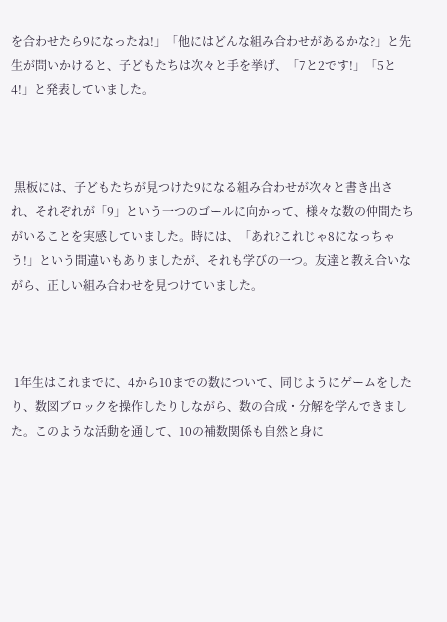を合わせたら9になったね!」「他にはどんな組み合わせがあるかな?」と先生が問いかけると、子どもたちは次々と手を挙げ、「7と2です!」「5と4!」と発表していました。



 黒板には、子どもたちが見つけた9になる組み合わせが次々と書き出され、それぞれが「9」という一つのゴールに向かって、様々な数の仲間たちがいることを実感していました。時には、「あれ?これじゃ8になっちゃう!」という間違いもありましたが、それも学びの一つ。友達と教え合いながら、正しい組み合わせを見つけていました。



 1年生はこれまでに、4から10までの数について、同じようにゲームをしたり、数図ブロックを操作したりしながら、数の合成・分解を学んできました。このような活動を通して、10の補数関係も自然と身に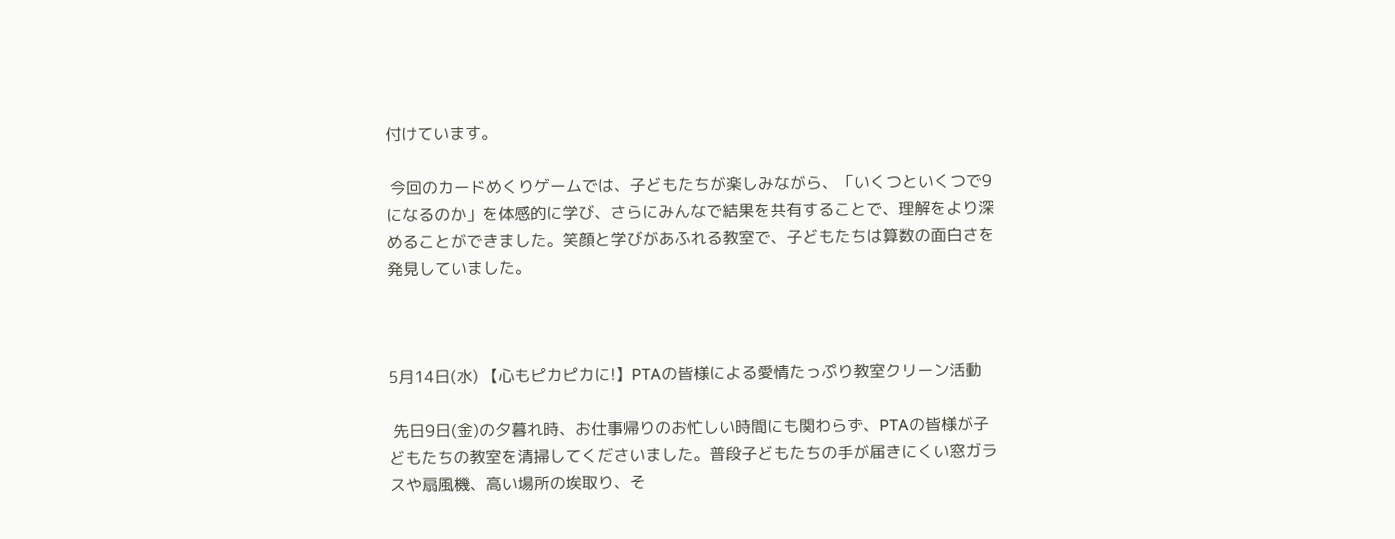付けています。

 今回のカードめくりゲームでは、子どもたちが楽しみながら、「いくつといくつで9になるのか」を体感的に学び、さらにみんなで結果を共有することで、理解をより深めることができました。笑顔と学びがあふれる教室で、子どもたちは算数の面白さを発見していました。



5月14日(水) 【心もピカピカに!】PTAの皆様による愛情たっぷり教室クリーン活動

 先日9日(金)の夕暮れ時、お仕事帰りのお忙しい時間にも関わらず、PTAの皆様が子どもたちの教室を清掃してくださいました。普段子どもたちの手が届きにくい窓ガラスや扇風機、高い場所の埃取り、そ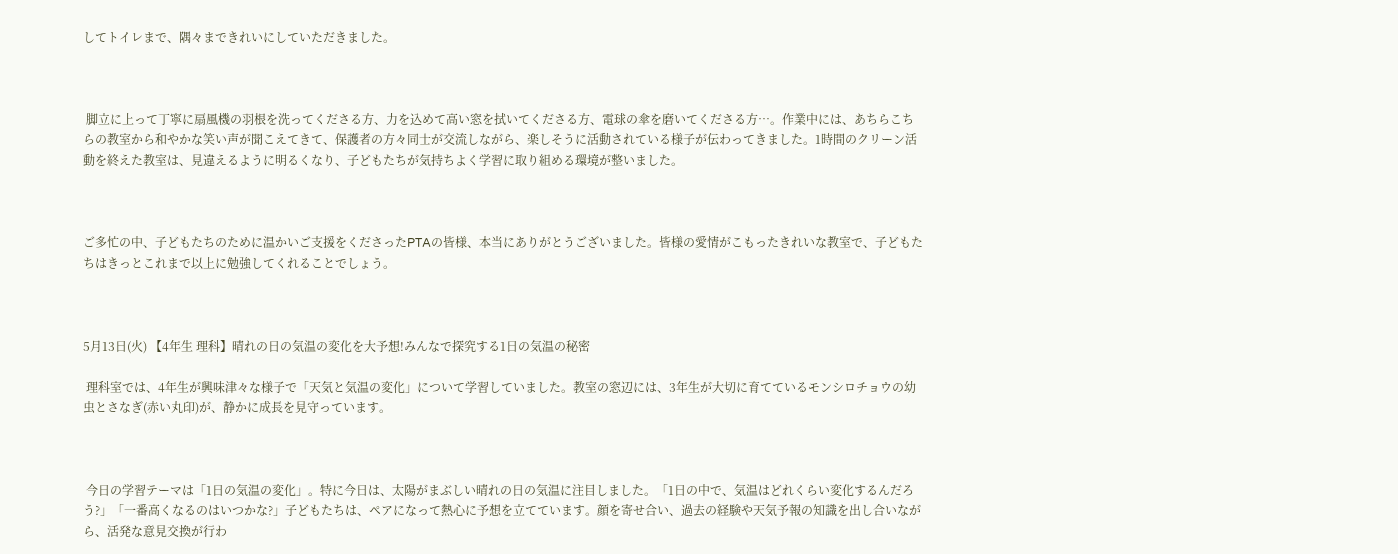してトイレまで、隅々まできれいにしていただきました。



 脚立に上って丁寧に扇風機の羽根を洗ってくださる方、力を込めて高い窓を拭いてくださる方、電球の傘を磨いてくださる方…。作業中には、あちらこちらの教室から和やかな笑い声が聞こえてきて、保護者の方々同士が交流しながら、楽しそうに活動されている様子が伝わってきました。1時間のクリーン活動を終えた教室は、見違えるように明るくなり、子どもたちが気持ちよく学習に取り組める環境が整いました。



ご多忙の中、子どもたちのために温かいご支援をくださったPTAの皆様、本当にありがとうございました。皆様の愛情がこもったきれいな教室で、子どもたちはきっとこれまで以上に勉強してくれることでしょう。



5月13日(火) 【4年生 理科】晴れの日の気温の変化を大予想!みんなで探究する1日の気温の秘密

 理科室では、4年生が興味津々な様子で「天気と気温の変化」について学習していました。教室の窓辺には、3年生が大切に育てているモンシロチョウの幼虫とさなぎ(赤い丸印)が、静かに成長を見守っています。



 今日の学習テーマは「1日の気温の変化」。特に今日は、太陽がまぶしい晴れの日の気温に注目しました。「1日の中で、気温はどれくらい変化するんだろう?」「一番高くなるのはいつかな?」子どもたちは、ペアになって熱心に予想を立てています。顔を寄せ合い、過去の経験や天気予報の知識を出し合いながら、活発な意見交換が行わ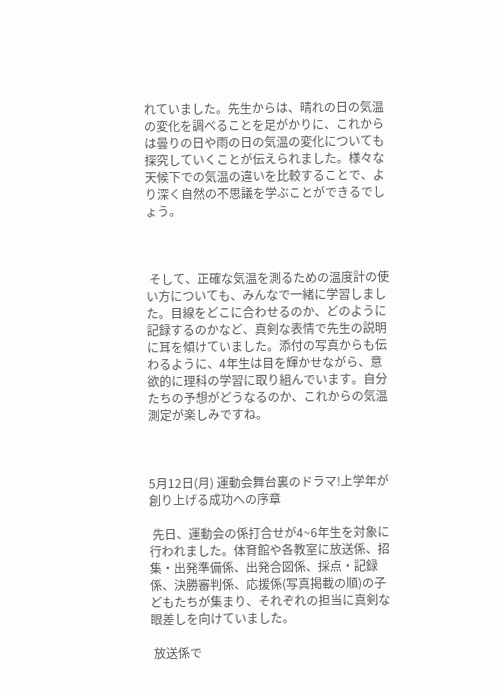れていました。先生からは、晴れの日の気温の変化を調べることを足がかりに、これからは曇りの日や雨の日の気温の変化についても探究していくことが伝えられました。様々な天候下での気温の違いを比較することで、より深く自然の不思議を学ぶことができるでしょう。



 そして、正確な気温を測るための温度計の使い方についても、みんなで一緒に学習しました。目線をどこに合わせるのか、どのように記録するのかなど、真剣な表情で先生の説明に耳を傾けていました。添付の写真からも伝わるように、4年生は目を輝かせながら、意欲的に理科の学習に取り組んでいます。自分たちの予想がどうなるのか、これからの気温測定が楽しみですね。



5月12日(月) 運動会舞台裏のドラマ!上学年が創り上げる成功への序章

 先日、運動会の係打合せが4~6年生を対象に行われました。体育館や各教室に放送係、招集・出発準備係、出発合図係、採点・記録係、決勝審判係、応援係(写真掲載の順)の子どもたちが集まり、それぞれの担当に真剣な眼差しを向けていました。

 放送係で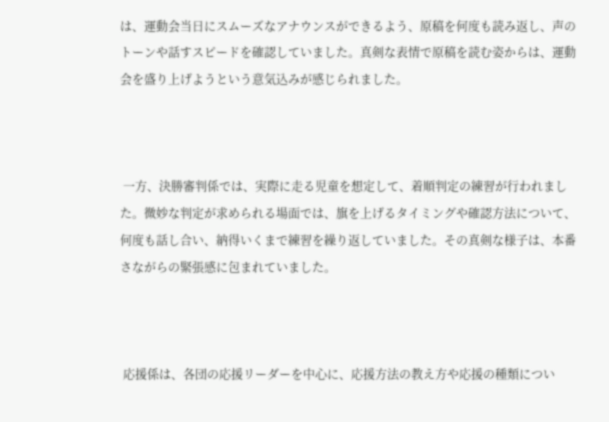は、運動会当日にスムーズなアナウンスができるよう、原稿を何度も読み返し、声のトーンや話すスピードを確認していました。真剣な表情で原稿を読む姿からは、運動会を盛り上げようという意気込みが感じられました。



 一方、決勝審判係では、実際に走る児童を想定して、着順判定の練習が行われました。微妙な判定が求められる場面では、旗を上げるタイミングや確認方法について、何度も話し合い、納得いくまで練習を繰り返していました。その真剣な様子は、本番さながらの緊張感に包まれていました。



 応援係は、各団の応援リーダーを中心に、応援方法の教え方や応援の種類につい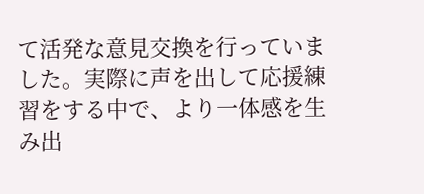て活発な意見交換を行っていました。実際に声を出して応援練習をする中で、より一体感を生み出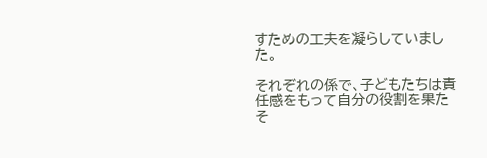すための工夫を凝らしていました。

それぞれの係で、子どもたちは責任感をもって自分の役割を果たそ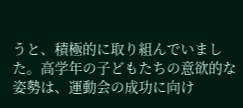うと、積極的に取り組んでいました。高学年の子どもたちの意欲的な姿勢は、運動会の成功に向け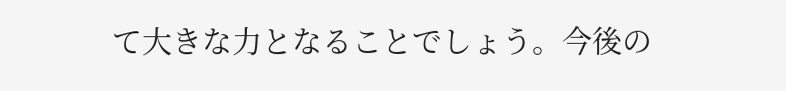て大きな力となることでしょう。今後の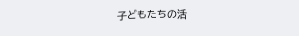子どもたちの活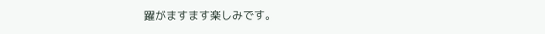躍がますます楽しみです。